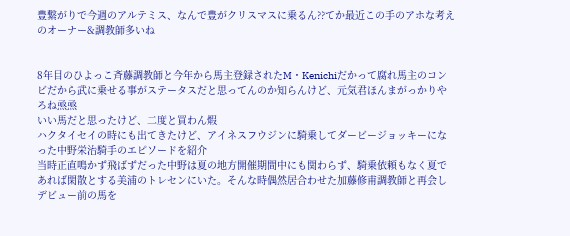豊繋がりで今週のアルテミス、なんで豊がクリスマスに乗るん??てか最近この手のアホな考えのオーナー&調教師多いね


8年目のひよっこ斉藤調教師と今年から馬主登録されたM・Kenichiだかって腐れ馬主のコンビだから武に乗せる事がステータスだと思ってんのか知らんけど、元気君ほんまがっかりやろね焏焏
いい馬だと思ったけど、二度と買わん煆
ハクタイセイの時にも出てきたけど、アイネスフウジンに騎乗してダービージョッキーになった中野栄治騎手のエピソードを紹介
当時正直鳴かず飛ばずだった中野は夏の地方開催期間中にも関わらず、騎乗依頼もなく夏であれば閑散とする美浦のトレセンにいた。そんな時偶然居合わせた加藤修甫調教師と再会しデビュー前の馬を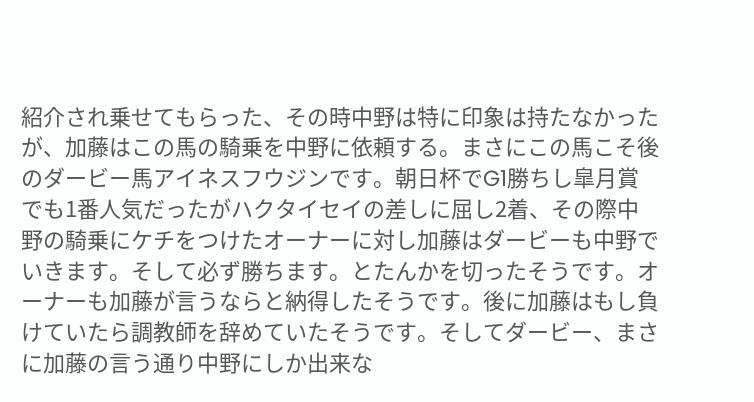紹介され乗せてもらった、その時中野は特に印象は持たなかったが、加藤はこの馬の騎乗を中野に依頼する。まさにこの馬こそ後のダービー馬アイネスフウジンです。朝日杯でG1勝ちし皐月賞でも1番人気だったがハクタイセイの差しに屈し2着、その際中野の騎乗にケチをつけたオーナーに対し加藤はダービーも中野でいきます。そして必ず勝ちます。とたんかを切ったそうです。オーナーも加藤が言うならと納得したそうです。後に加藤はもし負けていたら調教師を辞めていたそうです。そしてダービー、まさに加藤の言う通り中野にしか出来な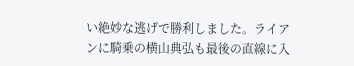い絶妙な逃げで勝利しました。ライアンに騎乗の横山典弘も最後の直線に入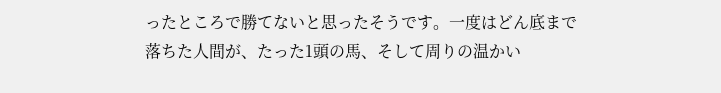ったところで勝てないと思ったそうです。一度はどん底まで落ちた人間が、たった1頭の馬、そして周りの温かい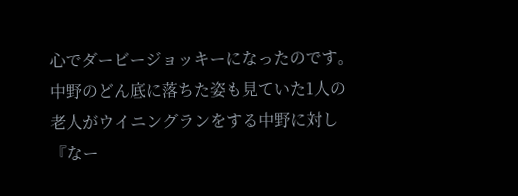心でダービージョッキーになったのです。中野のどん底に落ちた姿も見ていた1人の老人がウイニングランをする中野に対し『なー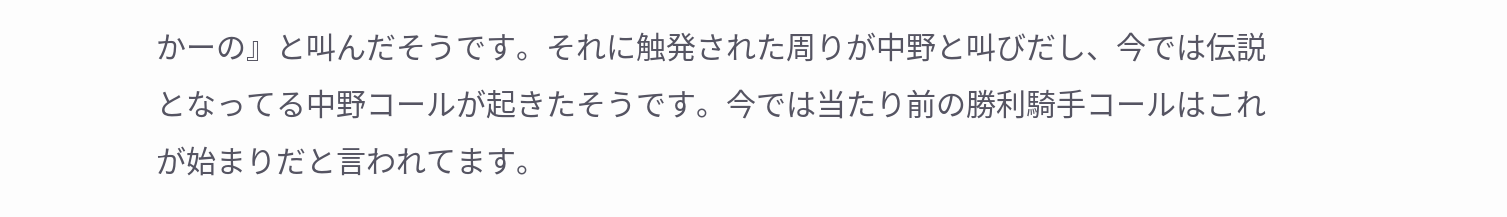かーの』と叫んだそうです。それに触発された周りが中野と叫びだし、今では伝説となってる中野コールが起きたそうです。今では当たり前の勝利騎手コールはこれが始まりだと言われてます。